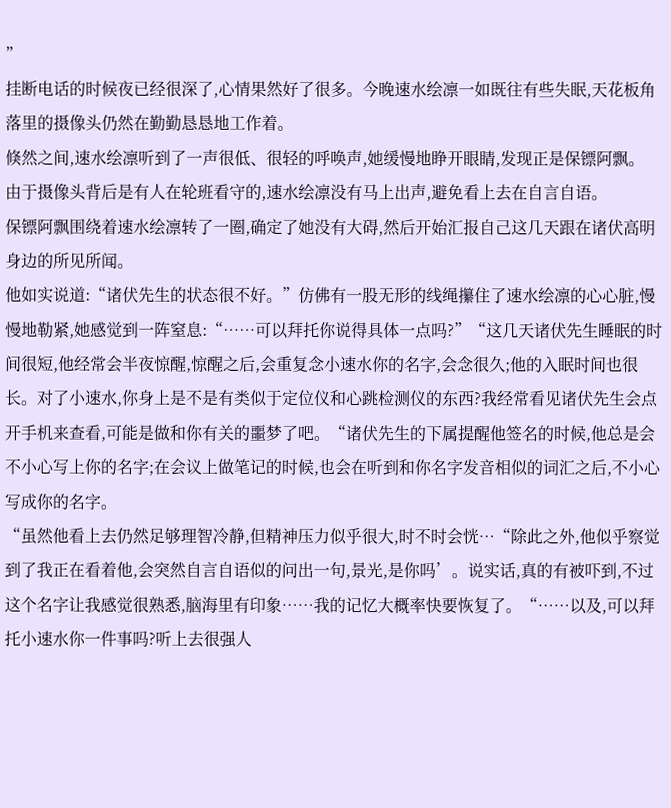”
挂断电话的时候夜已经很深了,心情果然好了很多。今晚速水绘凛一如既往有些失眠,天花板角落里的摄像头仍然在勤勤恳恳地工作着。
倏然之间,速水绘凛听到了一声很低、很轻的呼唤声,她缓慢地睁开眼睛,发现正是保镖阿飘。
由于摄像头背后是有人在轮班看守的,速水绘凛没有马上出声,避免看上去在自言自语。
保镖阿飘围绕着速水绘凛转了一圈,确定了她没有大碍,然后开始汇报自己这几天跟在诸伏高明身边的所见所闻。
他如实说道:“诸伏先生的状态很不好。”仿佛有一股无形的线绳攥住了速水绘凛的心心脏,慢慢地勒紧,她感觉到一阵窒息:“……可以拜托你说得具体一点吗?”“这几天诸伏先生睡眠的时间很短,他经常会半夜惊醒,惊醒之后,会重复念小速水你的名字,会念很久;他的入眠时间也很长。对了小速水,你身上是不是有类似于定位仪和心跳检测仪的东西?我经常看见诸伏先生会点开手机来查看,可能是做和你有关的噩梦了吧。“诸伏先生的下属提醒他签名的时候,他总是会不小心写上你的名字;在会议上做笔记的时候,也会在听到和你名字发音相似的词汇之后,不小心写成你的名字。
“虽然他看上去仍然足够理智冷静,但精神压力似乎很大,时不时会恍…“除此之外,他似乎察觉到了我正在看着他,会突然自言自语似的问出一句,景光,是你吗’。说实话,真的有被吓到,不过这个名字让我感觉很熟悉,脑海里有印象……我的记忆大概率快要恢复了。“……以及,可以拜托小速水你一件事吗?听上去很强人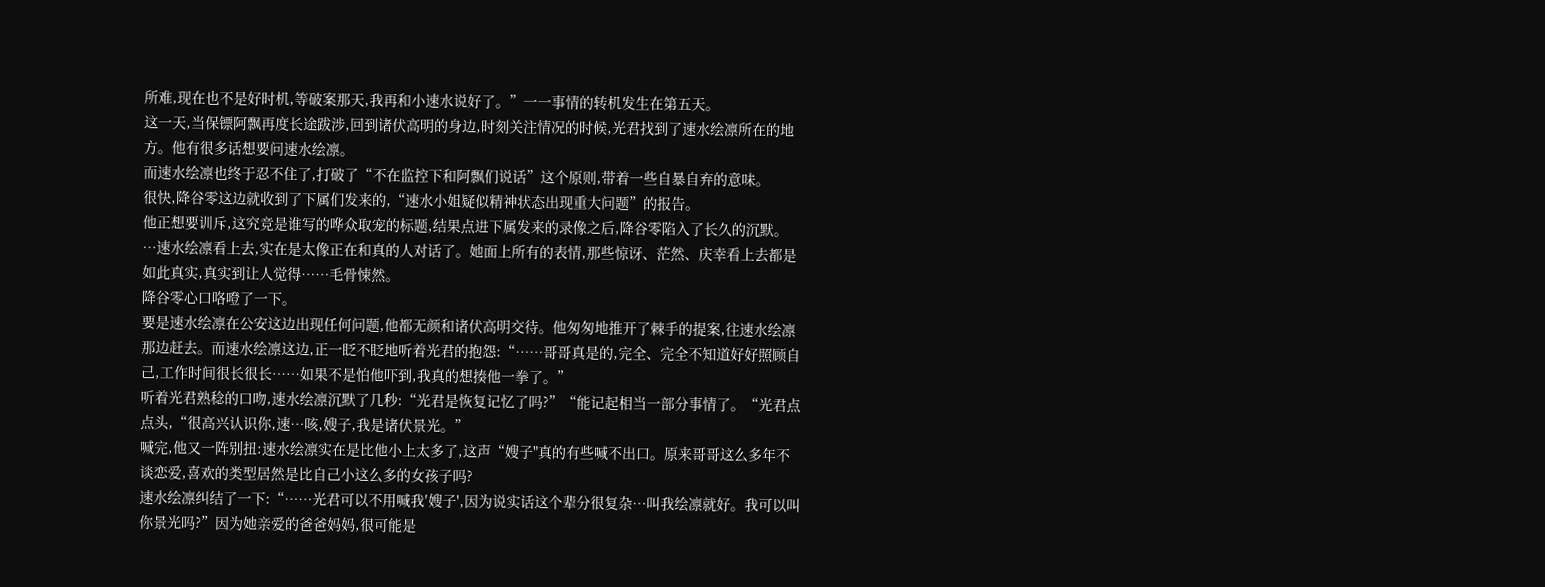所难,现在也不是好时机,等破案那天,我再和小速水说好了。”一一事情的转机发生在第五天。
这一天,当保镖阿飘再度长途跋涉,回到诸伏高明的身边,时刻关注情况的时候,光君找到了速水绘凛所在的地方。他有很多话想要问速水绘凛。
而速水绘凛也终于忍不住了,打破了“不在监控下和阿飘们说话”这个原则,带着一些自暴自弃的意味。
很快,降谷零这边就收到了下属们发来的,“速水小姐疑似精神状态出现重大问题”的报告。
他正想要训斥,这究竞是谁写的哗众取宠的标题,结果点进下属发来的录像之后,降谷零陷入了长久的沉默。
…速水绘凛看上去,实在是太像正在和真的人对话了。她面上所有的表情,那些惊讶、茫然、庆幸看上去都是如此真实,真实到让人觉得……毛骨悚然。
降谷零心口咯噔了一下。
要是速水绘凛在公安这边出现任何问题,他都无颜和诸伏高明交待。他匆匆地推开了棘手的提案,往速水绘凛那边赶去。而速水绘凛这边,正一眨不眨地听着光君的抱怨:“……哥哥真是的,完全、完全不知道好好照顾自己,工作时间很长很长……如果不是怕他吓到,我真的想揍他一拳了。”
听着光君熟稔的口吻,速水绘凛沉默了几秒:“光君是恢复记忆了吗?”“能记起相当一部分事情了。“光君点点头,“很高兴认识你,速…咳,嫂子,我是诸伏景光。”
喊完,他又一阵别扭:速水绘凛实在是比他小上太多了,这声“嫂子"真的有些喊不出口。原来哥哥这么多年不谈恋爱,喜欢的类型居然是比自己小这么多的女孩子吗?
速水绘凛纠结了一下:“……光君可以不用喊我′嫂子',因为说实话这个辈分很复杂…叫我绘凛就好。我可以叫你景光吗?”因为她亲爱的爸爸妈妈,很可能是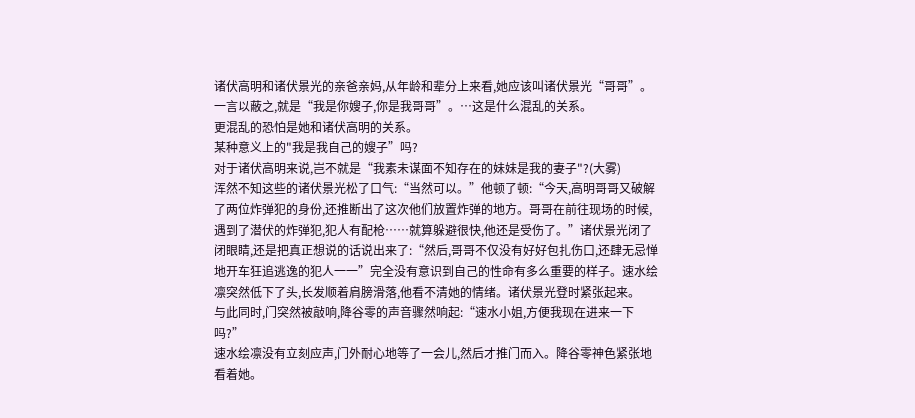诸伏高明和诸伏景光的亲爸亲妈,从年龄和辈分上来看,她应该叫诸伏景光“哥哥”。一言以蔽之,就是“我是你嫂子,你是我哥哥”。…这是什么混乱的关系。
更混乱的恐怕是她和诸伏高明的关系。
某种意义上的"我是我自己的嫂子”吗?
对于诸伏高明来说,岂不就是“我素未谋面不知存在的妹妹是我的妻子"?(大雾)
浑然不知这些的诸伏景光松了口气:“当然可以。”他顿了顿:“今天,高明哥哥又破解了两位炸弹犯的身份,还推断出了这次他们放置炸弹的地方。哥哥在前往现场的时候,遇到了潜伏的炸弹犯,犯人有配枪……就算躲避很快,他还是受伤了。”诸伏景光闭了闭眼睛,还是把真正想说的话说出来了:“然后,哥哥不仅没有好好包扎伤口,还肆无忌惮地开车狂追逃逸的犯人一一”完全没有意识到自己的性命有多么重要的样子。速水绘凛突然低下了头,长发顺着肩膀滑落,他看不清她的情绪。诸伏景光登时紧张起来。
与此同时,门突然被敲响,降谷零的声音骤然响起:“速水小姐,方便我现在进来一下吗?”
速水绘凛没有立刻应声,门外耐心地等了一会儿,然后才推门而入。降谷零神色紧张地看着她。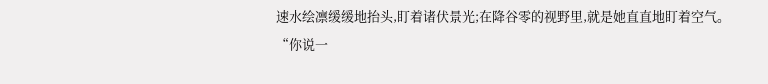速水绘凛缓缓地抬头,盯着诸伏景光;在降谷零的视野里,就是她直直地盯着空气。
“你说一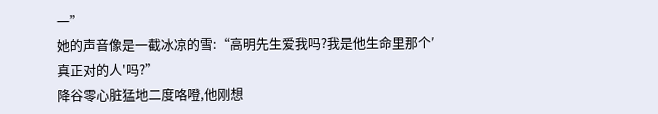一”
她的声音像是一截冰凉的雪:“高明先生爱我吗?我是他生命里那个′真正对的人'吗?”
降谷零心脏猛地二度咯噔,他刚想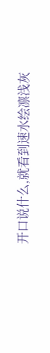开口说什么,就看到速水绘凛浅灰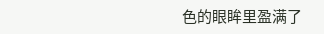色的眼眸里盈满了